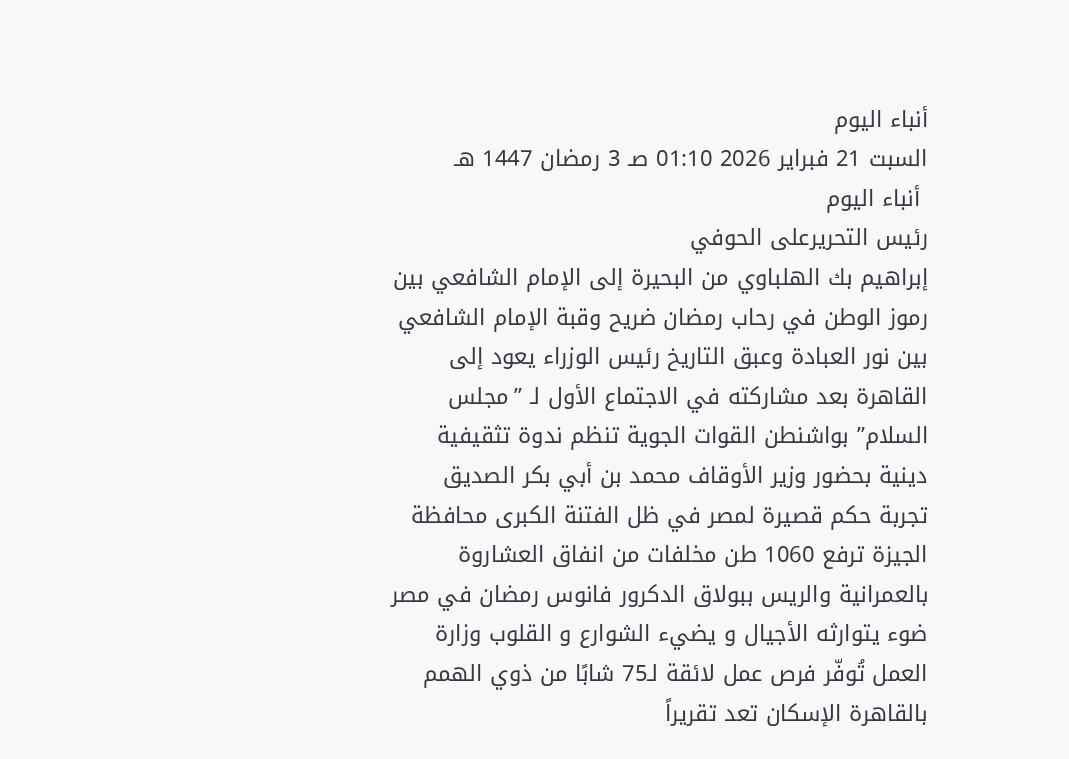أنباء اليوم
السبت 21 فبراير 2026 01:10 صـ 3 رمضان 1447 هـ
 أنباء اليوم
رئيس التحريرعلى الحوفي
إبراهيم بك الهلباوي من البحيرة إلى الإمام الشافعي بين رموز الوطن في رحاب رمضان ضريح وقبة الإمام الشافعي بين نور العبادة وعبق التاريخ رئيس الوزراء يعود إلى القاهرة بعد مشاركته في الاجتماع الأول لـ ”مجلس السلام” بواشنطن القوات الجوية تنظم ندوة تثقيفية دينية بحضور وزير الأوقاف محمد بن أبي بكر الصديق تجربة حكم قصيرة لمصر في ظل الفتنة الكبرى محافظة الجيزة ترفع 1060 طن مخلفات من انفاق العشاروة بالعمرانية والريس ببولاق الدكرور فانوس رمضان في مصر ضوء يتوارثه الأجيال و يضيء الشوارع و القلوب وزارة العمل تُوفّر فرص عمل لائقة لـ75 شابًا من ذوي الهمم بالقاهرة الإسكان تعد تقريراً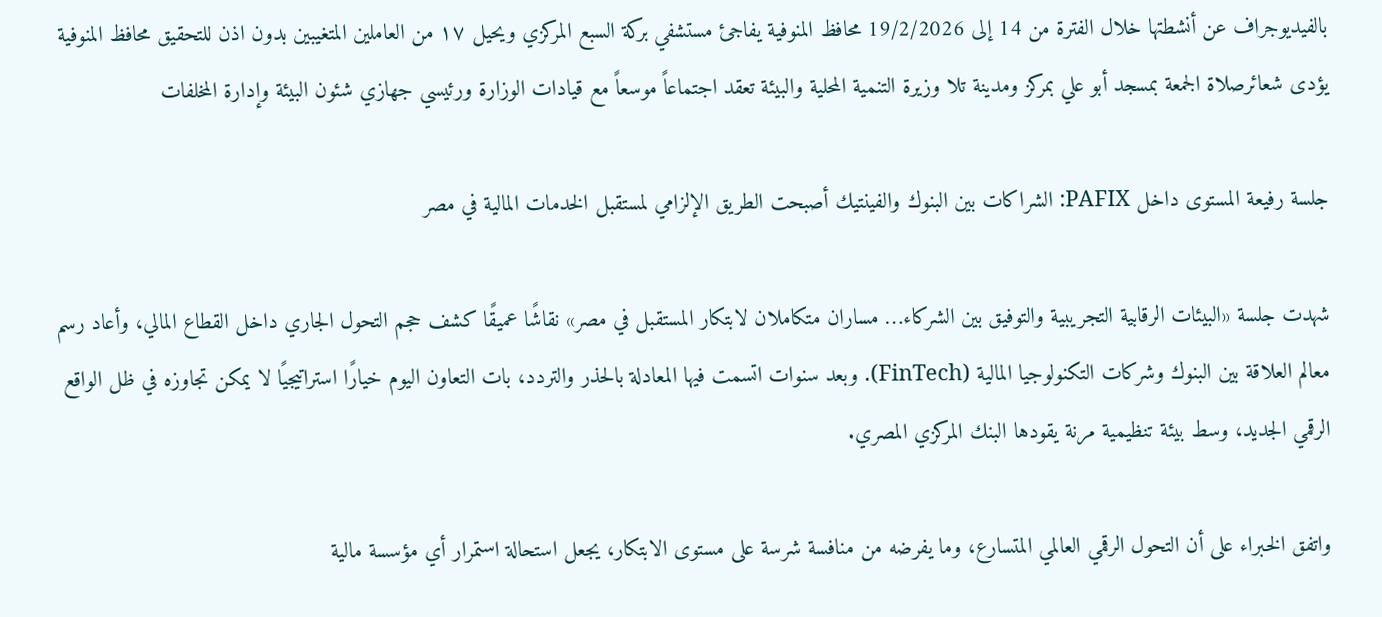بالفيديوجراف عن أنشطتها خلال الفترة من 14 إلى 19/2/2026 محافظ المنوفية يفاجئ مستشفي بركة السبع المركزي ويحيل ١٧ من العاملين المتغيبين بدون اذن للتحقيق محافظ المنوفية يؤدى شعائرصلاة الجمعة بمسجد أبو علي بمركز ومدينة تلا وزيرة التنمية المحلية والبيئة تعقد اجتماعاً موسعاً مع قيادات الوزارة ورئيسي جهازي شئون البيئة وإدارة المخلفات

جلسة رفيعة المستوى داخل PAFIX: الشراكات بين البنوك والفينتيك أصبحت الطريق الإلزامي لمستقبل الخدمات المالية في مصر

شهدت جلسة «البيئات الرقابية التجريبية والتوفيق بين الشركاء… مساران متكاملان لابتكار المستقبل في مصر» نقاشًا عميقًا كشف حجم التحول الجاري داخل القطاع المالي، وأعاد رسم معالم العلاقة بين البنوك وشركات التكنولوجيا المالية (FinTech). وبعد سنوات اتسمت فيها المعادلة بالحذر والتردد، بات التعاون اليوم خيارًا استراتيجيًا لا يمكن تجاوزه في ظل الواقع الرقمي الجديد، وسط بيئة تنظيمية مرنة يقودها البنك المركزي المصري.

واتفق الخبراء على أن التحول الرقمي العالمي المتسارع، وما يفرضه من منافسة شرسة على مستوى الابتكار، يجعل استحالة استمرار أي مؤسسة مالية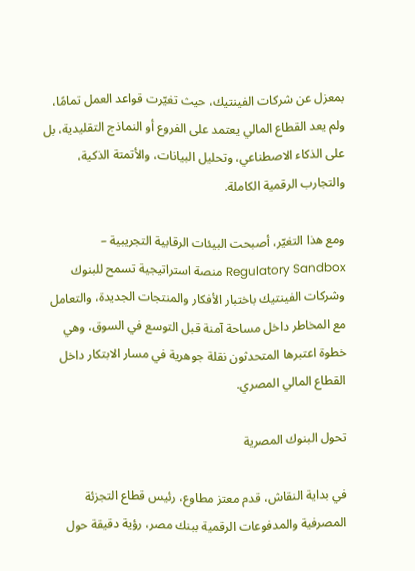بمعزل عن شركات الفينتيك، حيث تغيّرت قواعد العمل تمامًا، ولم يعد القطاع المالي يعتمد على الفروع أو النماذج التقليدية، بل على الذكاء الاصطناعي، وتحليل البيانات، والأتمتة الذكية، والتجارب الرقمية الكاملة.

ومع هذا التغيّر، أصبحت البيئات الرقابية التجريبية – Regulatory Sandbox منصة استراتيجية تسمح للبنوك وشركات الفينتيك باختبار الأفكار والمنتجات الجديدة، والتعامل مع المخاطر داخل مساحة آمنة قبل التوسع في السوق، وهي خطوة اعتبرها المتحدثون نقلة جوهرية في مسار الابتكار داخل القطاع المالي المصري.

تحول البنوك المصرية

في بداية النقاش، قدم معتز مطاوع، رئيس قطاع التجزئة المصرفية والمدفوعات الرقمية ببنك مصر، رؤية دقيقة حول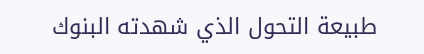طبيعة التحول الذي شهدته البنوك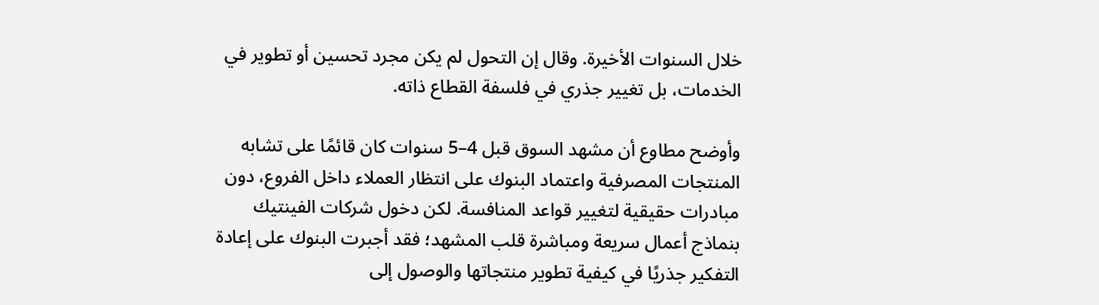خلال السنوات الأخيرة. وقال إن التحول لم يكن مجرد تحسين أو تطوير في الخدمات، بل تغيير جذري في فلسفة القطاع ذاته.

وأوضح مطاوع أن مشهد السوق قبل 4–5 سنوات كان قائمًا على تشابه المنتجات المصرفية واعتماد البنوك على انتظار العملاء داخل الفروع، دون مبادرات حقيقية لتغيير قواعد المنافسة. لكن دخول شركات الفينتيك بنماذج أعمال سريعة ومباشرة قلب المشهد؛ فقد أجبرت البنوك على إعادة التفكير جذريًا في كيفية تطوير منتجاتها والوصول إلى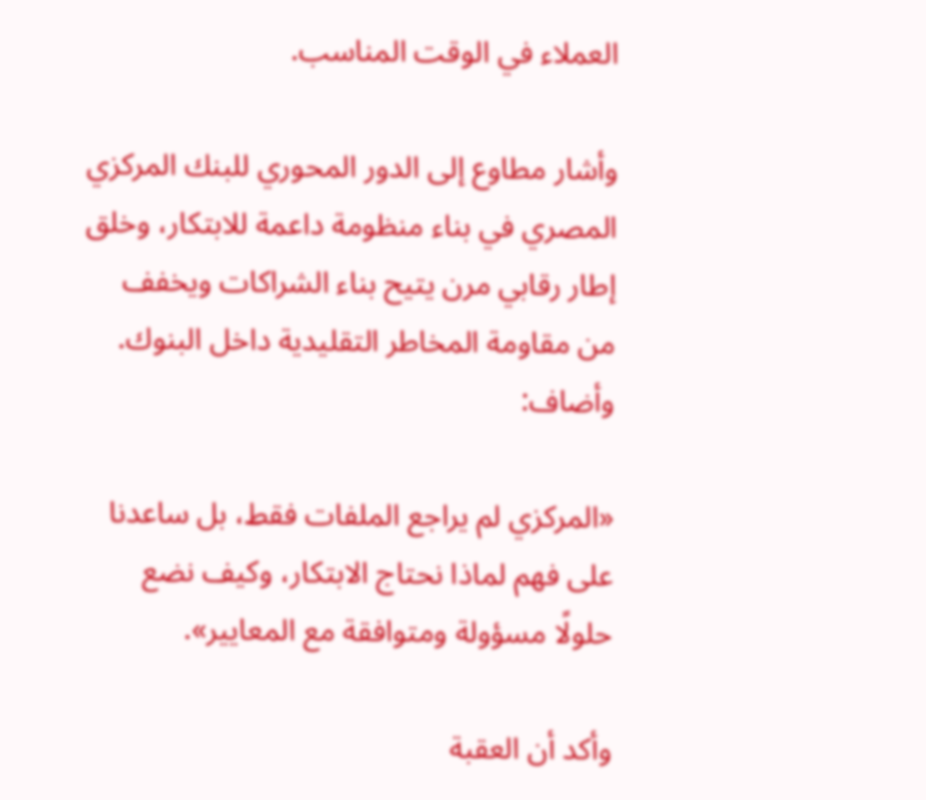العملاء في الوقت المناسب.

وأشار مطاوع إلى الدور المحوري للبنك المركزي المصري في بناء منظومة داعمة للابتكار، وخلق إطار رقابي مرن يتيح بناء الشراكات ويخفف من مقاومة المخاطر التقليدية داخل البنوك. وأضاف:

«المركزي لم يراجع الملفات فقط، بل ساعدنا على فهم لماذا نحتاج الابتكار، وكيف نضع حلولًا مسؤولة ومتوافقة مع المعايير».

وأكد أن العقبة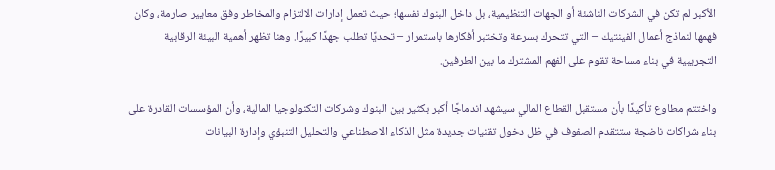الأكبر لم تكن في الشركات الناشئة أو الجهات التنظيمية، بل داخل البنوك نفسها؛ حيث تعمل إدارات الالتزام والمخاطر وفق معايير صارمة، وكان فهمها لنماذج أعمال الفينتيك – التي تتحرك بسرعة وتختبر أفكارها باستمرار – تحديًا تطلب جهدًا كبيرًا. وهنا تظهر أهمية البيئة الرقابية التجريبية في بناء مساحة تقوم على الفهم المشترك ما بين الطرفين.

واختتم مطاوع تأكيدًا بأن مستقبل القطاع المالي سيشهد اندماجًا أكبر بكثير بين البنوك وشركات التكنولوجيا المالية، وأن المؤسسات القادرة على بناء شراكات ناضجة ستتقدم الصفوف في ظل دخول تقنيات جديدة مثل الذكاء الاصطناعي والتحليل التنبؤي وإدارة البيانات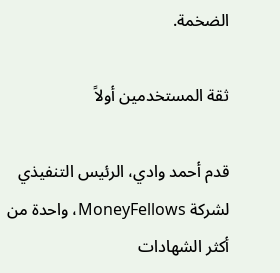الضخمة.

ثقة المستخدمين أولاً

قدم أحمد وادي، الرئيس التنفيذي لشركة MoneyFellows، واحدة من أكثر الشهادات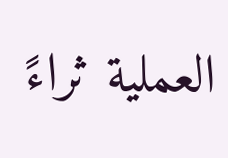العملية ثراءً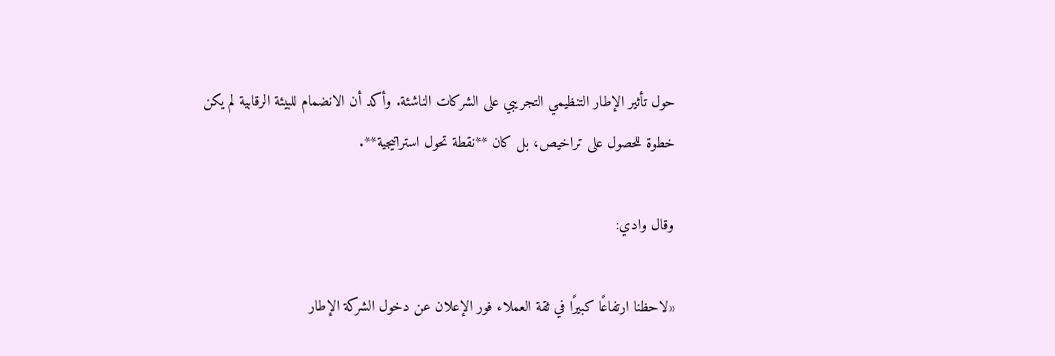حول تأثير الإطار التنظيمي التجريبي على الشركات الناشئة. وأكد أن الانضمام للبيئة الرقابية لم يكن خطوة للحصول على تراخيص، بل كان **نقطة تحول استراتيجية**.

وقال وادي:

«لاحظنا ارتفاعًا كبيرًا في ثقة العملاء فور الإعلان عن دخول الشركة الإطار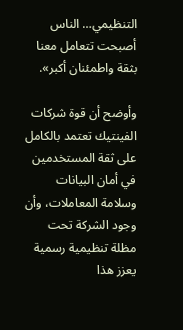التنظيمي… الناس أصبحت تتعامل معنا بثقة واطمئنان أكبر».

وأوضح أن قوة شركات الفينتيك تعتمد بالكامل على ثقة المستخدمين في أمان البيانات وسلامة المعاملات، وأن وجود الشركة تحت مظلة تنظيمية رسمية يعزز هذا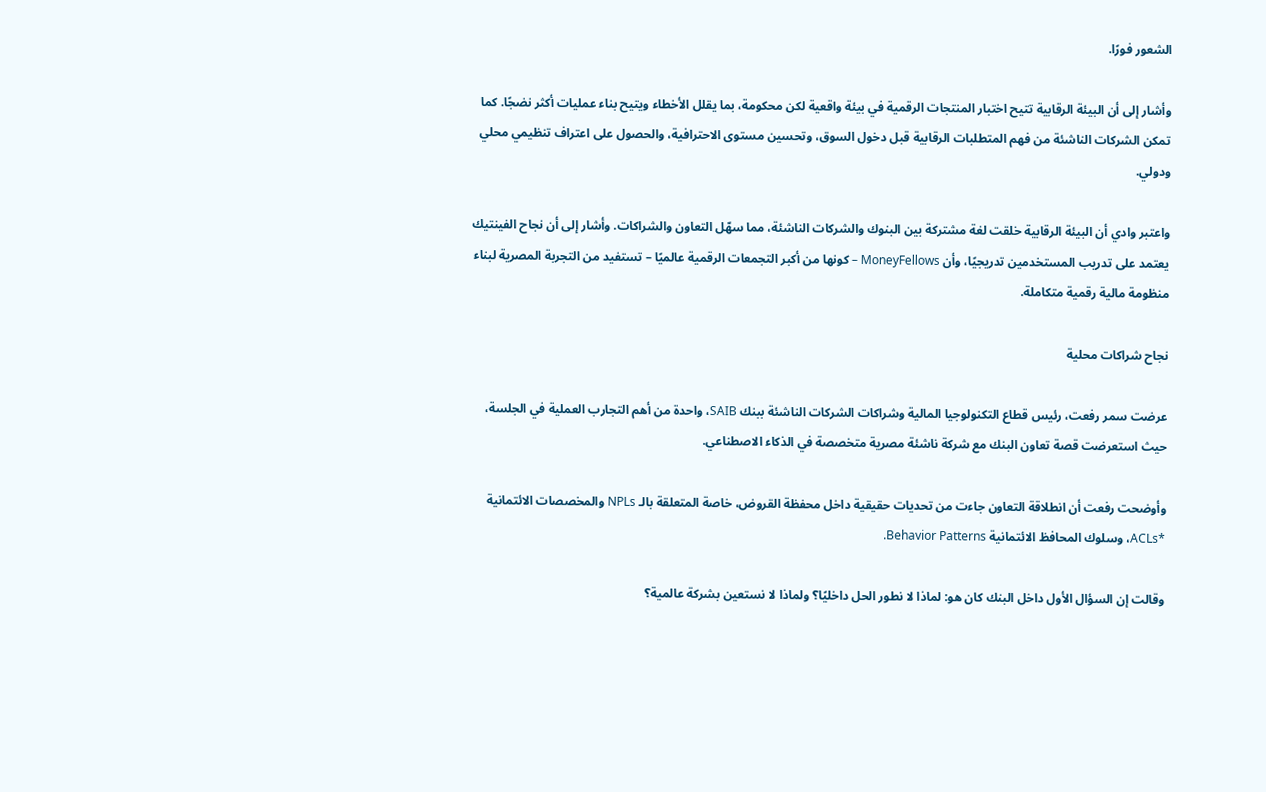الشعور فورًا.

وأشار إلى أن البيئة الرقابية تتيح اختبار المنتجات الرقمية في بيئة واقعية لكن محكومة، بما يقلل الأخطاء ويتيح بناء عمليات أكثر نضجًا. كما تمكن الشركات الناشئة من فهم المتطلبات الرقابية قبل دخول السوق، وتحسين مستوى الاحترافية، والحصول على اعتراف تنظيمي محلي ودولي.

واعتبر وادي أن البيئة الرقابية خلقت لغة مشتركة بين البنوك والشركات الناشئة، مما سهّل التعاون والشراكات. وأشار إلى أن نجاح الفينتيك يعتمد على تدريب المستخدمين تدريجيًا، وأن MoneyFellows – كونها من أكبر التجمعات الرقمية عالميًا – تستفيد من التجربة المصرية لبناء منظومة مالية رقمية متكاملة.

نجاح شراكات محلية

عرضت سمر رفعت، رئيس قطاع التكنولوجيا المالية وشراكات الشركات الناشئة ببنك SAIB، واحدة من أهم التجارب العملية في الجلسة، حيث استعرضت قصة تعاون البنك مع شركة ناشئة مصرية متخصصة في الذكاء الاصطناعي.

وأوضحت رفعت أن انطلاقة التعاون جاءت من تحديات حقيقية داخل محفظة القروض، خاصة المتعلقة بالـ NPLs والمخصصات الائتمانية *ACLs، وسلوك المحافظ الائتمانية Behavior Patterns.

وقالت إن السؤال الأول داخل البنك كان هو: لماذا لا نطور الحل داخليًا؟ ولماذا لا نستعين بشركة عالمية؟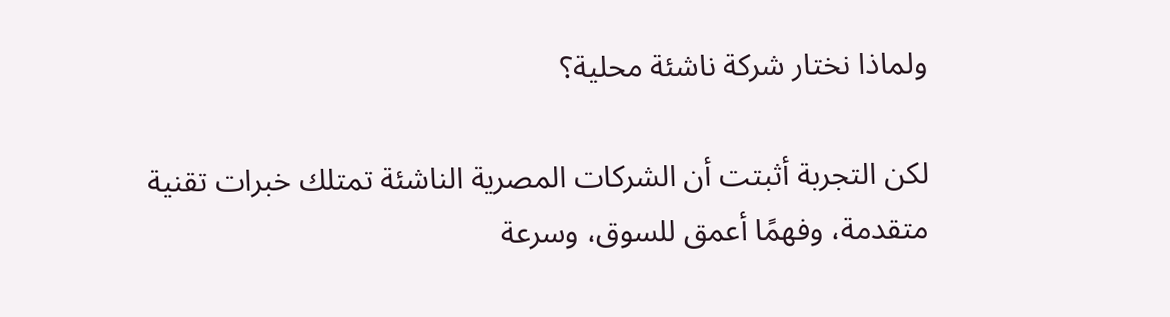ولماذا نختار شركة ناشئة محلية؟

لكن التجربة أثبتت أن الشركات المصرية الناشئة تمتلك خبرات تقنية متقدمة، وفهمًا أعمق للسوق، وسرعة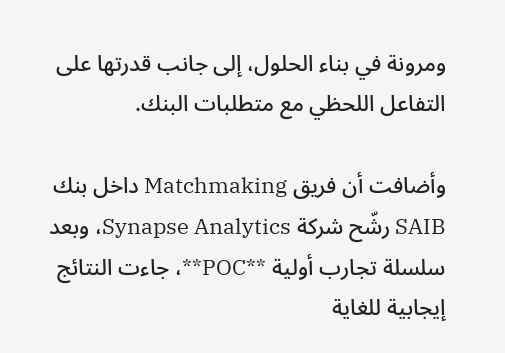ومرونة في بناء الحلول، إلى جانب قدرتها على التفاعل اللحظي مع متطلبات البنك.

وأضافت أن فريق Matchmaking داخل بنك SAIB رشّح شركة Synapse Analytics، وبعد سلسلة تجارب أولية **POC**، جاءت النتائج إيجابية للغاية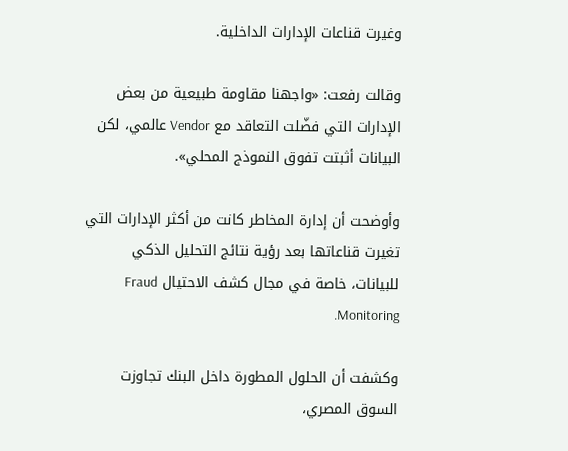وغيرت قناعات الإدارات الداخلية.

وقالت رفعت: «واجهنا مقاومة طبيعية من بعض الإدارات التي فضّلت التعاقد مع Vendor عالمي، لكن البيانات أثبتت تفوق النموذج المحلي».

وأوضحت أن إدارة المخاطر كانت من أكثر الإدارات التي تغيرت قناعاتها بعد رؤية نتائج التحليل الذكي للبيانات، خاصة في مجال كشف الاحتيال Fraud Monitoring.

وكشفت أن الحلول المطورة داخل البنك تجاوزت السوق المصري،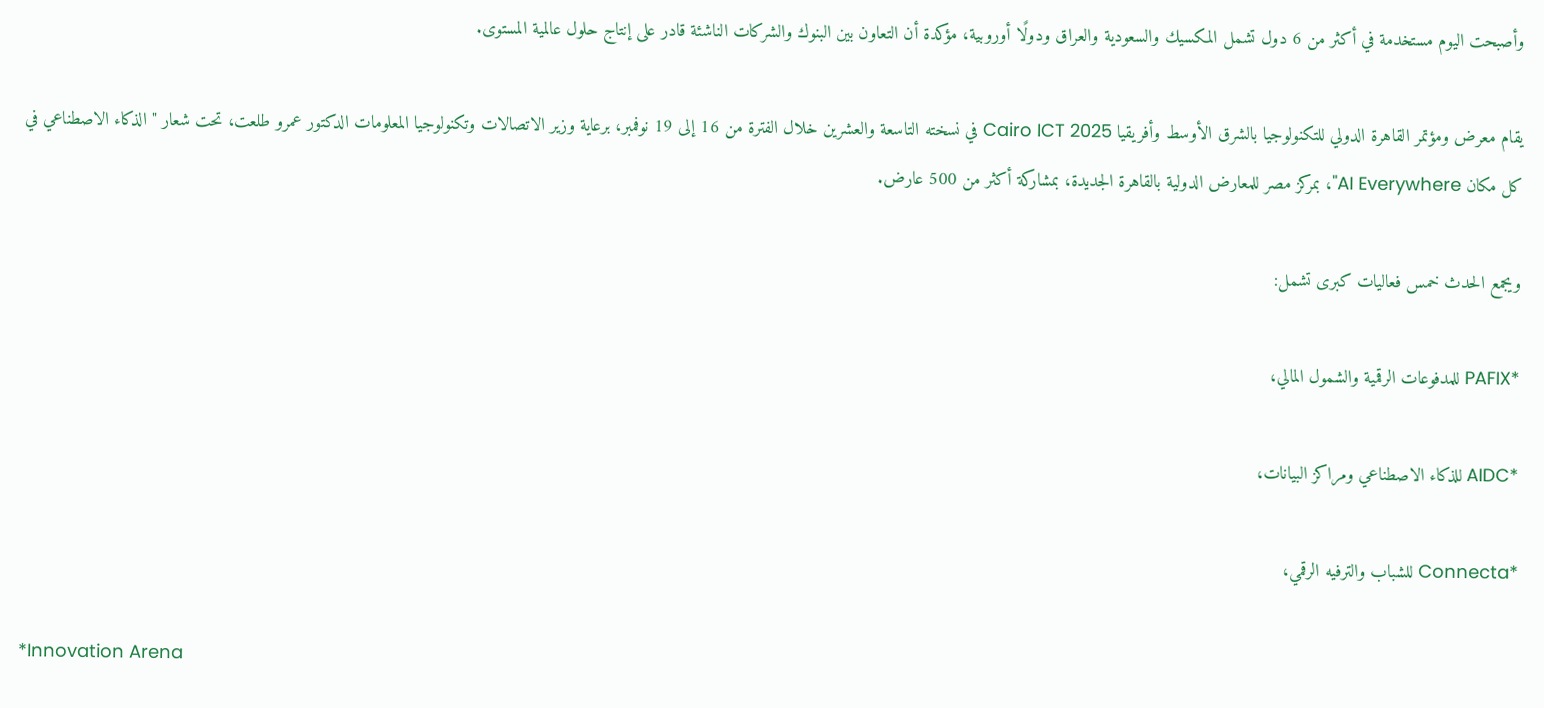وأصبحت اليوم مستخدمة في أكثر من 6 دول تشمل المكسيك والسعودية والعراق ودولًا أوروبية، مؤكدة أن التعاون بين البنوك والشركات الناشئة قادر على إنتاج حلول عالمية المستوى.

يقام معرض ومؤتمر القاهرة الدولي للتكنولوجيا بالشرق الأوسط وأفريقيا Cairo ICT 2025 في نسخته التاسعة والعشرين خلال الفترة من 16 إلى 19 نوفمبر، برعاية وزير الاتصالات وتكنولوجيا المعلومات الدكتور عمرو طلعت، تحت شعار "الذكاء الاصطناعي في كل مكان AI Everywhere"، بمركز مصر للمعارض الدولية بالقاهرة الجديدة، بمشاركة أكثر من 500 عارض.

ويجمع الحدث خمس فعاليات كبرى تشمل:

*PAFIX للمدفوعات الرقمية والشمول المالي،

*AIDC للذكاء الاصطناعي ومراكز البيانات،

*Connecta للشباب والترفيه الرقمي،

*Innovation Arena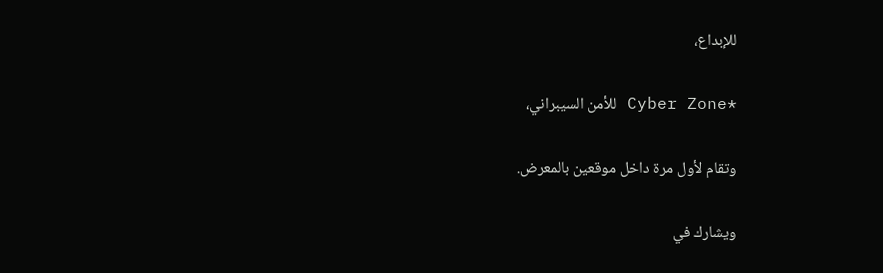للإبداع،

*Cyber Zone للأمن السيبراني،

وتقام لأول مرة داخل موقعين بالمعرض.

ويشارك في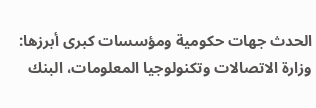الحدث جهات حكومية ومؤسسات كبرى أبرزها: وزارة الاتصالات وتكنولوجيا المعلومات، البنك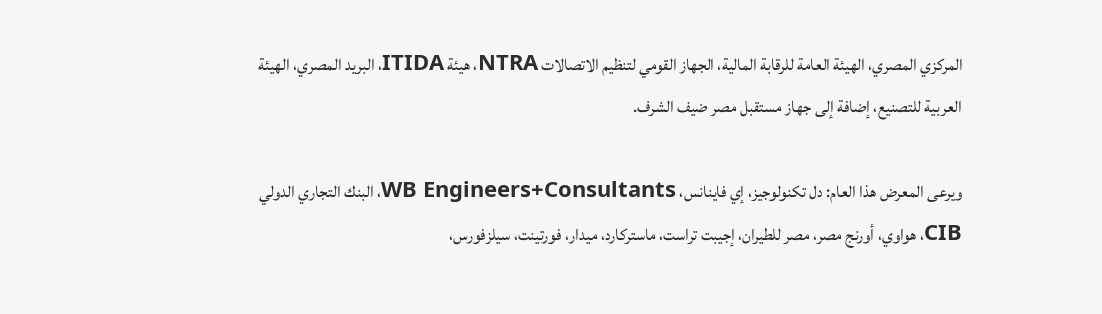المركزي المصري، الهيئة العامة للرقابة المالية، الجهاز القومي لتنظيم الاتصالات NTRA، هيئة ITIDA، البريد المصري، الهيئة العربية للتصنيع، إضافة إلى جهاز مستقبل مصر ضيف الشرف.

ويرعى المعرض هذا العام: دل تكنولوجيز، إي فاينانس، WB Engineers+Consultants، البنك التجاري الدولي CIB، هواوي، أورنج مصر، مصر للطيران، إجيبت تراست، ماستركارد، ميدار، فورتينت، سيلزفورس،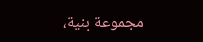مجموعة بنية،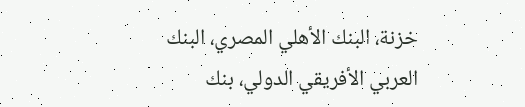خزنة، البنك الأهلي المصري، البنك العربي الأفريقي الدولي، بنك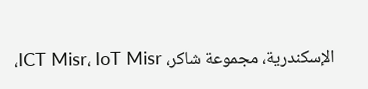الإسكندرية، مجموعة شاكر، ICT Misr، IoT Misr،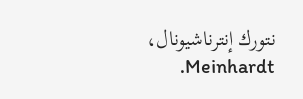نتورك إنترناشيونال، Meinhardt.